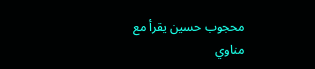محجوب حسين يقرأ مع مناوي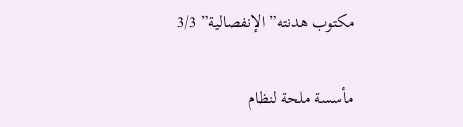مكتوب هدنته” الإنفصالية” 3/3

مأسسة ملحة لنظام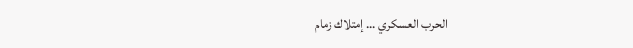الحرب العسكري … إمتلاك زمام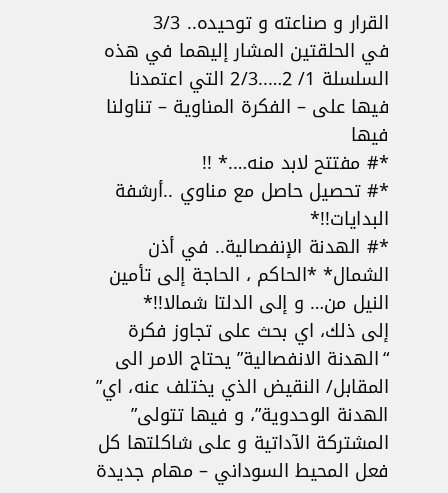القرار و صناعته و توحيده.. 3/3
في الحلقتين المشار إليهما في هذه السلسلة 1/ 2…..2/3 التي اعتمدنا فيها على – الفكرة المناوية – تناولنا فيها
*# مفتتح لابد منه….* !!
*# تحصيل حاصل مع مناوي ..أرشفة البدايات!!*
*# الهدنة الإنفصالية.. في أذن الشمال* *الحاكم ، الحاجة إلى تأمين النيل من… و إلى الدلتا شمالا!!*
إلى ذلك، اي بحث على تجاوز فكرة “الهدنة الانفصالية” يحتاج الامر الى المقابل/ النقيض الذي يختلف عنه، اي” الهدنة الوحدوية”، و فيها تتولى” المشتركة الآداتية و على شاكلتها كل فعل المحيط السوداني – مهام جديدة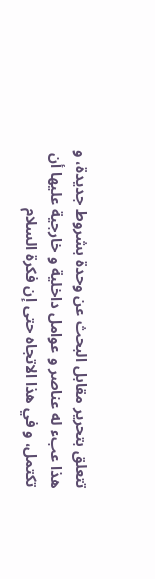تتعلق بتحرير مقابل البحث عن وحدة بشروط جديدة، و هذا عبء له عناصر و عوامل داخلية و خارجية عليها أن تكتمل، و في هذا الاتجاه حتى إن فكرة السلام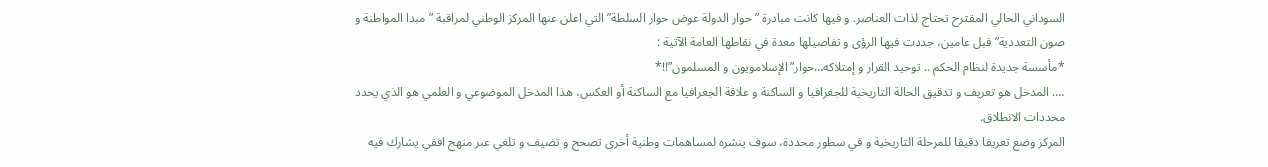السوداني الحالي المقترح تحتاج لذات العناصر. و فيها كانت مبادرة ” حوار الدولة عوض حوار السلطة” التي اعلن عنها المركز الوطني لمراقبة ” مبدا المواطنة و صون التعددية” قبل عامين، جددت فيها الرؤى و تفاصيلها معدة في نقاطها العامة الآتية :
*مأسسة جديدة لنظام الحكم .. توحيد القرار و إمتلاكه…حوار”الإسلامويون و المسلمون”!!*
…. المدخل هو تعريف و تدقيق الحالة التاريخية للجغرافيا و الساكنة و علاقة الجغرافيا مع الساكنة أو العكس، هذا المدخل الموضوعي و العلمي هو الذي يحدد محددات الانطلاق.
المركز وضع تعريفا دقيقا للمرحلة التاريخية و في سطور محددة، سوف ينشره لمساهمات وطنية أخرى تصحح و تضيف و تلغي عبر منهج افقي يشارك فيه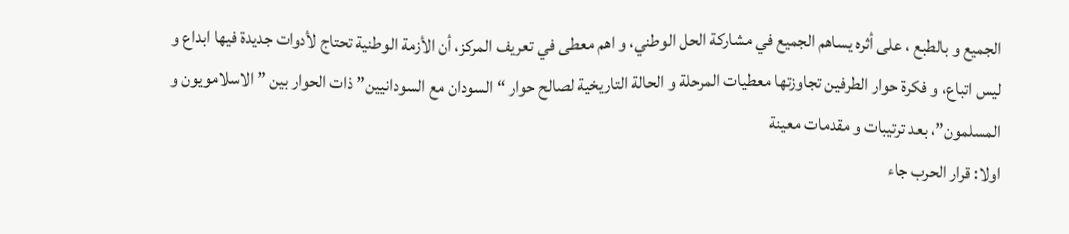الجميع و بالطبع ، على أثره يساهم الجميع في مشاركة الحل الوطني، و اهم معطى في تعريف المركز، أن الأزمة الوطنية تحتاج لأدوات جديدة فيها ابداع و ليس اتباع، و فكرة حوار الطرفين تجاوزتها معطيات المرحلة و الحالة التاريخية لصالح حوار “السودان مع السودانيين” ذات الحوار بين ” الاسلامويون و المسلمون”، بعد ترتيبات و مقدمات معينة
اولا: قرار الحرب جاء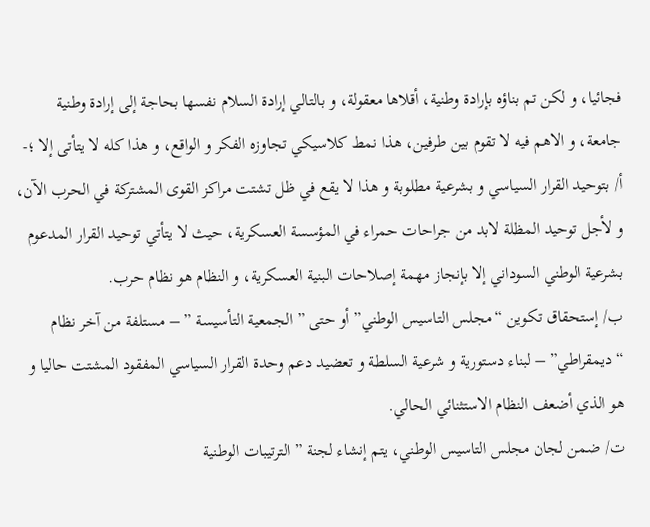فجائيا، و لكن تم بناؤه بإرادة وطنية، أقلاها معقولة، و بالتالي إرادة السلام نفسها بحاجة إلى إرادة وطنية جامعة، و الاهم فيه لا تقوم بين طرفين، هذا نمط كلاسيكي تجاوزه الفكر و الواقع، و هذا كله لا يتأتى إلا ؛-
أ/ بتوحيد القرار السياسي و بشرعية مطلوبة و هذا لا يقع في ظل تشتت مراكز القوى المشتركة في الحرب الآن، و لأجل توحيد المظلة لابد من جراحات حمراء في المؤسسة العسكرية، حيث لا يتأتي توحيد القرار المدعوم بشرعية الوطني السوداني إلا بإنجاز مهمة إصلاحات البنية العسكرية، و النظام هو نظام حرب.
ب/ إستحقاق تكوين “مجلس التاسيس الوطني” أو حتى ” الجمعية التأسيسة ” – مستلفة من آخر نظام “ديمقراطي” – لبناء دستورية و شرعية السلطة و تعضيد دعم وحدة القرار السياسي المفقود المشتت حاليا و هو الذي أضعف النظام الاستثنائي الحالي.
ت/ ضمن لجان مجلس التاسيس الوطني، يتم إنشاء لجنة ” الترتيبات الوطنية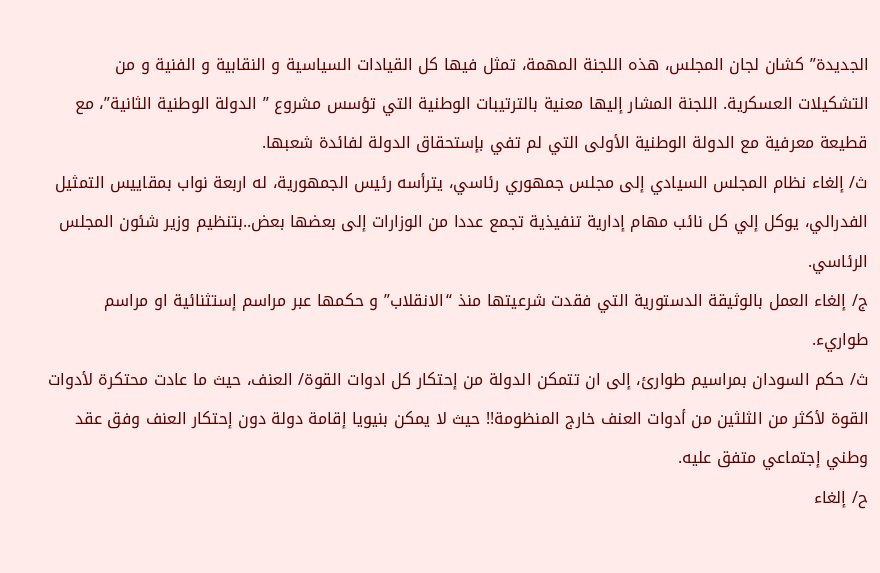الجديدة” كشان لجان المجلس، هذه اللجنة المهمة، تمثل فيها كل القيادات السياسية و النقابية و الفنية و من التشكيلات العسكرية. اللجنة المشار إليها معنية بالترتيبات الوطنية التي تؤسس مشروع ” الدولة الوطنية الثانية”، مع قطيعة معرفية مع الدولة الوطنية الأولى التي لم تفي بإستحقاق الدولة لفائدة شعبها.
ث/ إلغاء نظام المجلس السيادي إلى مجلس جمهوري رئاسي، يترأسه رئيس الجمهورية، له اربعة نواب بمقاييس التمثيل الفدرالي، يوكل إلي كل نائب مهام إدارية تنفيذية تجمع عددا من الوزارات إلى بعضها بعض..بتنظيم وزير شئون المجلس الرئاسي.
ج/ إلغاء العمل بالوثيقة الدستورية التي فقدت شرعيتها منذ “الانقلاب” و حكمها عبر مراسم إستثنائية او مراسم طواريء.
ث/ حكم السودان بمراسيم طوارئ، إلى ان تتمكن الدولة من إحتكار كل ادوات القوة/ العنف، حيث ما عادت محتكرة لأدوات القوة لأكثر من الثلثين من أدوات العنف خارج المنظومة!! حيث لا يمكن بنيويا إقامة دولة دون إحتكار العنف وفق عقد وطني إجتماعي متفق عليه.
ح/ إلغاء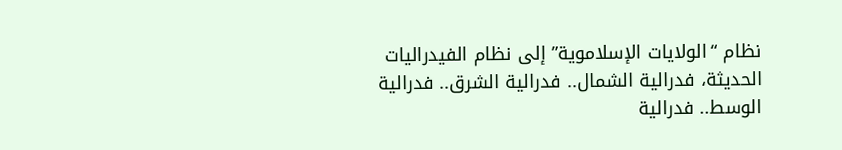نظام “الولايات الإسلاموية” إلى نظام الفيدراليات الحديثة، فدرالية الشمال.. فدرالية الشرق.. فدرالية الوسط.. فدرالية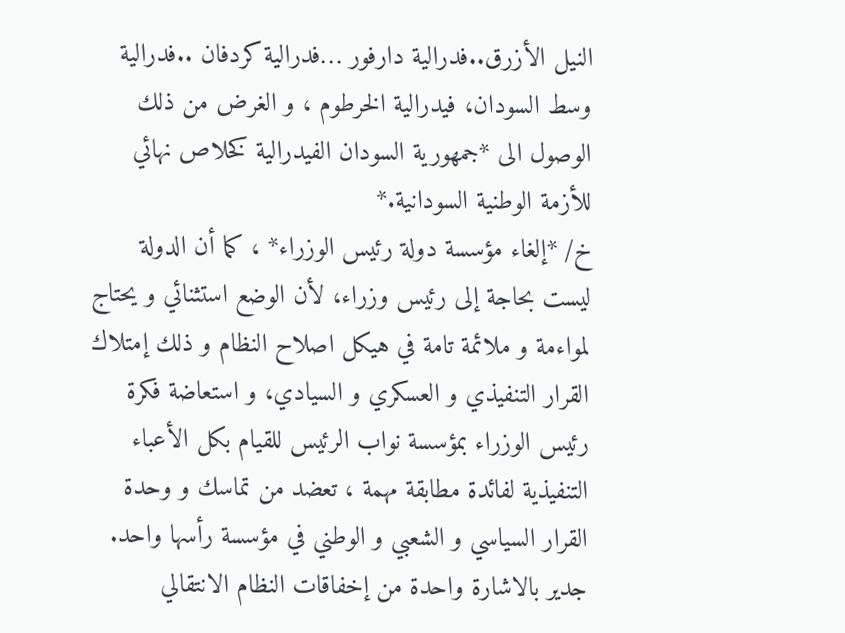النيل الأزرق..فدرالية دارفور …فدرالية كردفان ..فدرالية وسط السودان، فيدرالية الخرطوم ، و الغرض من ذلك الوصول الى *جمهورية السودان الفيدرالية كخلاص نهائي للأزمة الوطنية السودانية.*
خ/ *إلغاء مؤسسة دولة رئيس الوزراء* ، كما أن الدولة ليست بحاجة إلى رئيس وزراء، لأن الوضع استثنائي و يحتاج لمواءمة و ملائمة تامة في هيكل اصلاح النظام و ذلك إمتلاك القرار التنفيذي و العسكري و السيادي، و استعاضة فكرة رئيس الوزراء بمؤسسة نواب الرئيس للقيام بكل الأعباء التنفيذية لفائدة مطابقة مهمة ، تعضد من تماسك و وحدة القرار السياسي و الشعبي و الوطني في مؤسسة رأسها واحد.
جدير بالاشارة واحدة من إخفاقات النظام الانتقالي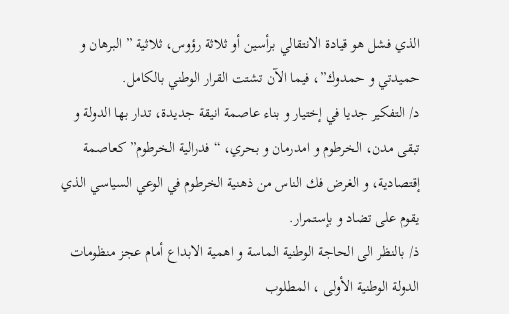الذي فشل هو قيادة الانتقالي برأسين أو ثلاثة رؤوس، ثلاثية ” البرهان و حميدتي و حمدوك”، فيما الآن تشتت القرار الوطني بالكامل.
د/ التفكير جديا في إختيار و بناء عاصمة انيقة جديدة، تدار بها الدولة و تبقى مدن، الخرطوم و امدرمان و بحري، “فدرالية الخرطوم” كعاصمة إقتصادية، و الغرض فك الناس من ذهنية الخرطوم في الوعي السياسي الذي يقوم على تضاد و بإستمرار.
ذ/ بالنظر الى الحاجة الوطنية الماسة و اهمية الابداع أمام عجز منظومات الدولة الوطنية الأولى ، المطلوب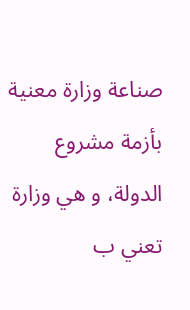صناعة وزارة معنية بأزمة مشروع الدولة، و هي وزارة تعني ب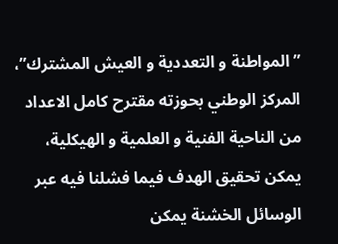” المواطنة و التعددية و العيش المشترك”، المركز الوطني بحوزته مقترح كامل الاعداد من الناحية الفنية و العلمية و الهيكلية، يمكن تحقيق الهدف فيما فشلنا فيه عبر الوسائل الخشنة يمكن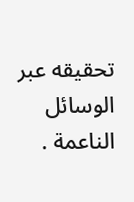تحقيقه عبر الوسائل الناعمة .